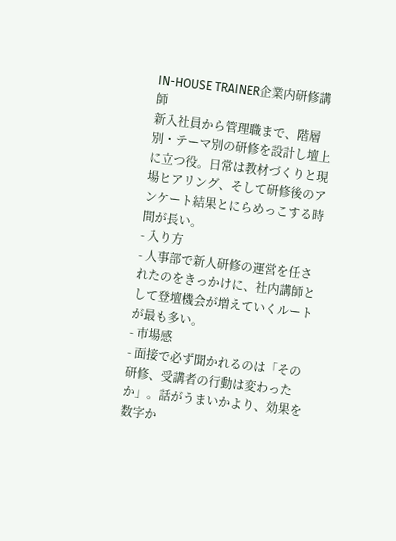IN-HOUSE TRAINER企業内研修講師
新入社員から管理職まで、階層別・テーマ別の研修を設計し壇上に立つ役。日常は教材づくりと現場ヒアリング、そして研修後のアンケート結果とにらめっこする時間が長い。
- 入り方
- 人事部で新人研修の運営を任されたのをきっかけに、社内講師として登壇機会が増えていくルートが最も多い。
- 市場感
- 面接で必ず聞かれるのは「その研修、受講者の行動は変わったか」。話がうまいかより、効果を数字か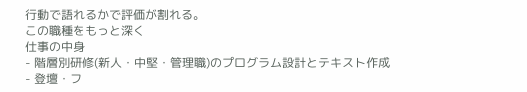行動で語れるかで評価が割れる。
この職種をもっと深く
仕事の中身
- 階層別研修(新人・中堅・管理職)のプログラム設計とテキスト作成
- 登壇・フ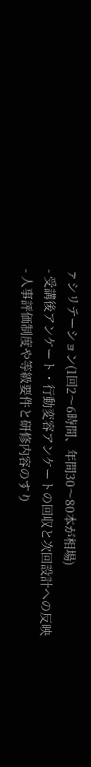ァシリテーション(1回2〜6時間、年間30〜80本が相場)
- 受講後アンケート・行動変容アンケートの回収と次回設計への反映
- 人事評価制度や等級要件と研修内容のすり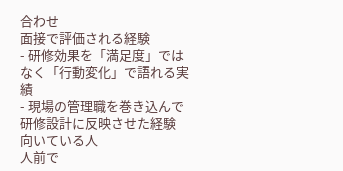合わせ
面接で評価される経験
- 研修効果を「満足度」ではなく「行動変化」で語れる実績
- 現場の管理職を巻き込んで研修設計に反映させた経験
向いている人
人前で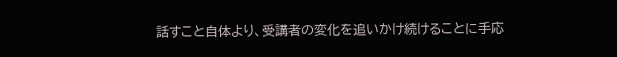話すこと自体より、受講者の変化を追いかけ続けることに手応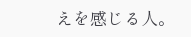えを感じる人。